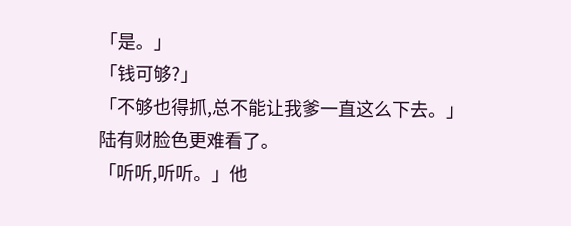「是。」
「钱可够?」
「不够也得抓,总不能让我爹一直这么下去。」
陆有财脸色更难看了。
「听听,听听。」他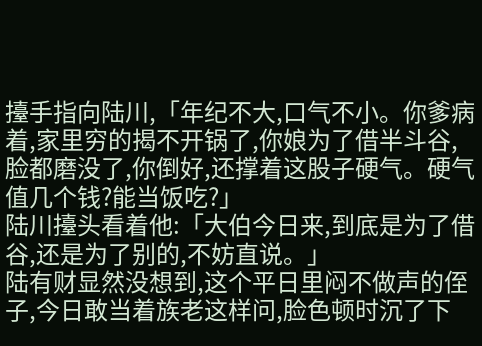擡手指向陆川,「年纪不大,口气不小。你爹病着,家里穷的揭不开锅了,你娘为了借半斗谷,脸都磨没了,你倒好,还撑着这股子硬气。硬气值几个钱?能当饭吃?」
陆川擡头看着他:「大伯今日来,到底是为了借谷,还是为了别的,不妨直说。」
陆有财显然没想到,这个平日里闷不做声的侄子,今日敢当着族老这样问,脸色顿时沉了下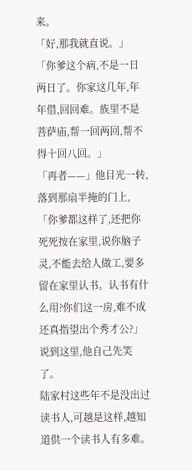来。
「好,那我就直说。」
「你爹这个病,不是一日两日了。你家这几年,年年借,回回难。族里不是菩萨庙,帮一回两回,帮不得十回八回。」
「再者——」他目光一转,落到那扇半掩的门上,「你爹都这样了,还把你死死按在家里,说你脑子灵,不能去给人做工,要多留在家里认书。认书有什么用?你们这一房,难不成还真指望出个秀才公?」
说到这里,他自己先笑了。
陆家村这些年不是没出过读书人,可越是这样,越知道供一个读书人有多难。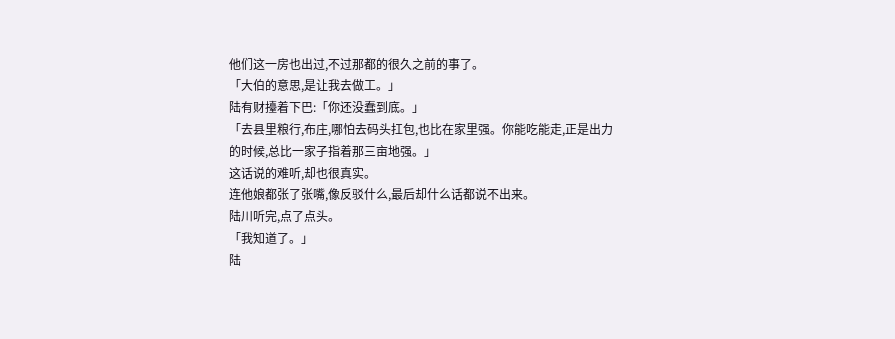他们这一房也出过,不过那都的很久之前的事了。
「大伯的意思,是让我去做工。」
陆有财擡着下巴:「你还没蠢到底。」
「去县里粮行,布庄,哪怕去码头扛包,也比在家里强。你能吃能走,正是出力的时候,总比一家子指着那三亩地强。」
这话说的难听,却也很真实。
连他娘都张了张嘴,像反驳什么,最后却什么话都说不出来。
陆川听完,点了点头。
「我知道了。」
陆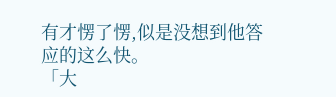有才愣了愣,似是没想到他答应的这么快。
「大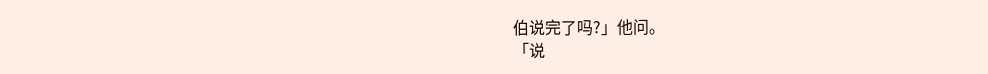伯说完了吗?」他问。
「说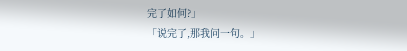完了如何?」
「说完了,那我问一句。」